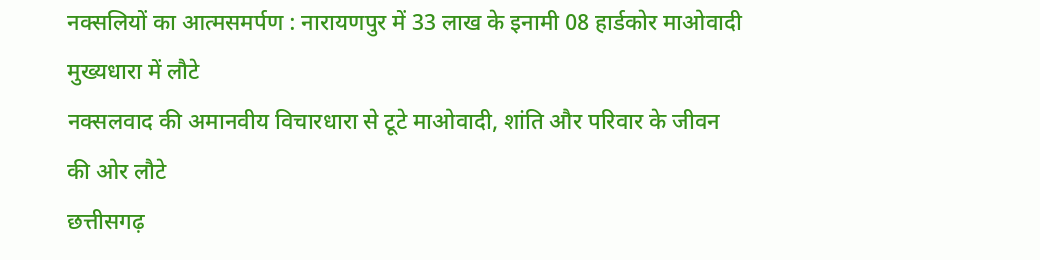नक्सलियों का आत्मसमर्पण : नारायणपुर में 33 लाख के इनामी 08 हार्डकोर माओवादी मुख्यधारा में लौटे
नक्सलवाद की अमानवीय विचारधारा से टूटे माओवादी, शांति और परिवार के जीवन की ओर लौटे
छत्तीसगढ़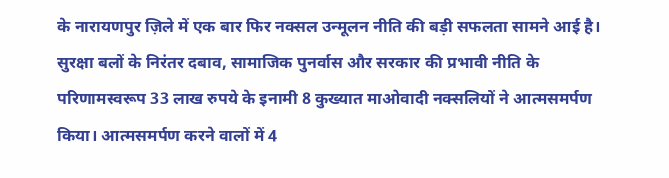के नारायणपुर ज़िले में एक बार फिर नक्सल उन्मूलन नीति की बड़ी सफलता सामने आई है। सुरक्षा बलों के निरंतर दबाव, सामाजिक पुनर्वास और सरकार की प्रभावी नीति के परिणामस्वरूप 33 लाख रुपये के इनामी 8 कुख्यात माओवादी नक्सलियों ने आत्मसमर्पण किया। आत्मसमर्पण करने वालों में 4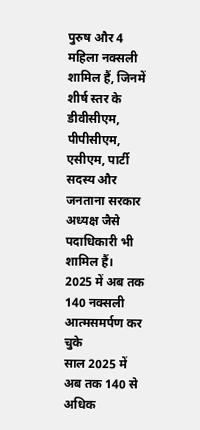पुरुष और 4 महिला नक्सली शामिल हैं, जिनमें शीर्ष स्तर के डीवीसीएम, पीपीसीएम, एसीएम, पार्टी सदस्य और जनताना सरकार अध्यक्ष जैसे पदाधिकारी भी शामिल हैं।
2025 में अब तक 140 नक्सली आत्मसमर्पण कर चुके
साल 2025 में अब तक 140 से अधिक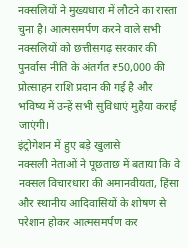नक्सलियों ने मुख्यधारा में लौटने का रास्ता चुना है। आत्मसमर्पण करने वाले सभी नक्सलियों को छत्तीसगढ़ सरकार की पुनर्वास नीति के अंतर्गत ₹50,000 की प्रोत्साहन राशि प्रदान की गई है और भविष्य में उन्हें सभी सुविधाएं मुहैया कराई जाएंगी।
इंट्रोगेशन में हुए बड़े खुलासे
नक्सली नेताओं ने पूछताछ में बताया कि वे नक्सल विचारधारा की अमानवीयता, हिंसा और स्थानीय आदिवासियों के शोषण से परेशान होकर आत्मसमर्पण कर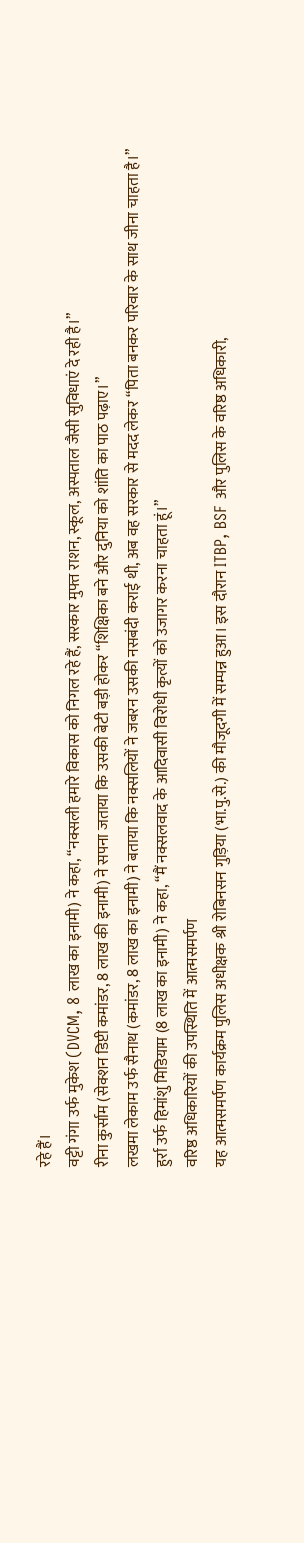रहे हैं।
वट्टी गंगा उर्फ मुकेश (DVCM, 8 लाख का इनामी) ने कहा, “नक्सली हमारे विकास को निगल रहे हैं, सरकार मुफ्त राशन, स्कूल, अस्पताल जैसी सुविधाएं दे रही है।”
रीना कुर्साम (सेक्शन डिप्टी कमांडर, 8 लाख की इनामी) ने सपना जताया कि उसकी बेटी बड़ी होकर “शिक्षिका बने और दुनिया को शांति का पाठ पढ़ाए।”
लखमा लेकाम उर्फ सैनाथ (कमांडर, 8 लाख का इनामी) ने बताया कि नक्सलियों ने जबरन उसकी नसबंदी कराई थी, अब वह सरकार से मदद लेकर “पिता बनकर परिवार के साथ जीना चाहता है।”
हुर्रा उर्फ हिमांशु मिडियाम (8 लाख का इनामी) ने कहा, “मैं नक्सलवाद के आदिवासी विरोधी कृत्यों को उजागर करना चाहता हूं।”
वरिष्ठ अधिकारियों की उपस्थिति में आत्मसमर्पण
यह आत्मसमर्पण कार्यक्रम पुलिस अधीक्षक श्री रोबिनसन गुड़िया (भा.पु.से.) की मौजूदगी में सम्पन्न हुआ। इस दौरान ITBP, BSF और पुलिस के वरिष्ठ अधिकारी,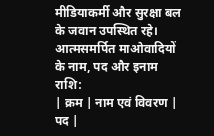मीडियाकर्मी और सुरक्षा बल के जवान उपस्थित रहे।
आत्मसमर्पित माओवादियों के नाम, पद और इनाम राशि:
| क्रम | नाम एवं विवरण | पद |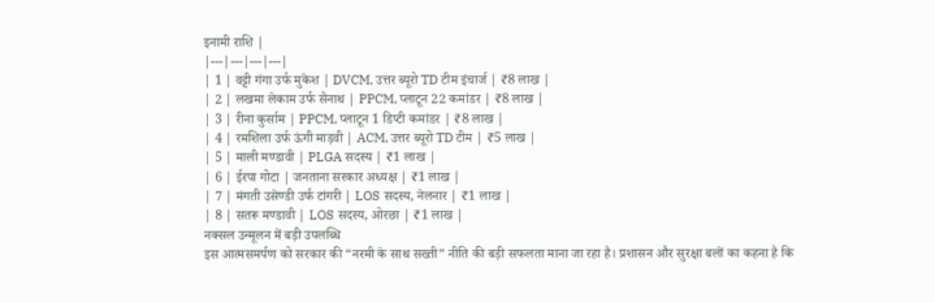इनामी राशि |
|---|---|---|---|
| 1 | वट्टी गंगा उर्फ मुकेश | DVCM, उत्तर ब्यूरो TD टीम इंचार्ज | ₹8 लाख |
| 2 | लखमा लेकाम उर्फ सैनाथ | PPCM, प्लाटून 22 कमांडर | ₹8 लाख |
| 3 | रीना कुर्साम | PPCM, प्लाटून 1 डिप्टी कमांडर | ₹8 लाख |
| 4 | रमशिला उर्फ ऊंगी माड़वी | ACM, उत्तर ब्यूरो TD टीम | ₹5 लाख |
| 5 | माली मण्डावी | PLGA सदस्य | ₹1 लाख |
| 6 | ईरपा गोटा | जनताना सरकार अध्यक्ष | ₹1 लाख |
| 7 | मंगती उसेण्डी उर्फ टांगरी | LOS सदस्य, नेलनार | ₹1 लाख |
| 8 | सतरू मण्डावी | LOS सदस्य, ओरछा | ₹1 लाख |
नक्सल उन्मूलन में बड़ी उपलब्धि
इस आत्मसमर्पण को सरकार की “नरमी के साथ सख्ती” नीति की बड़ी सफलता माना जा रहा है। प्रशासन और सुरक्षा बलों का कहना है कि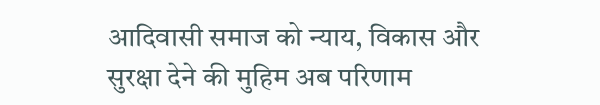आदिवासी समाज को न्याय, विकास और सुरक्षा देने की मुहिम अब परिणाम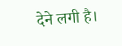देने लगी है।